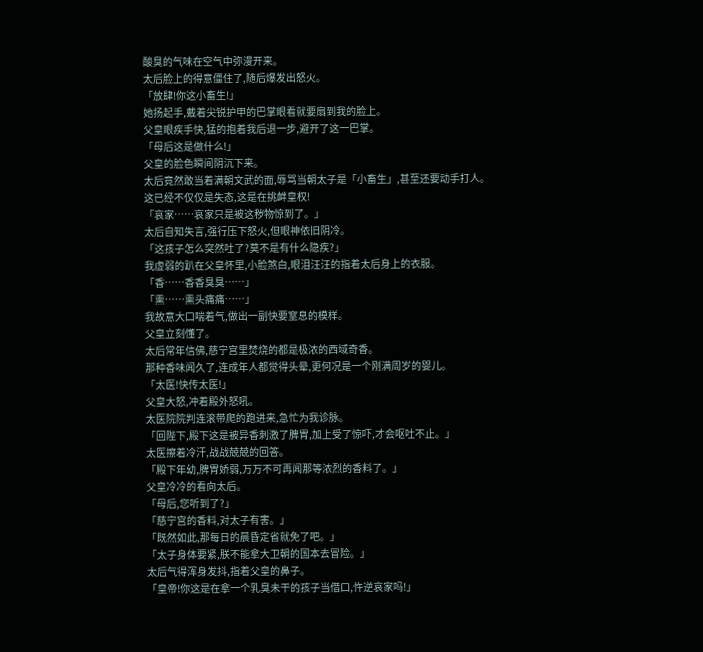酸臭的气味在空气中弥漫开来。
太后脸上的得意僵住了,随后爆发出怒火。
「放肆!你这小畜生!」
她扬起手,戴着尖锐护甲的巴掌眼看就要扇到我的脸上。
父皇眼疾手快,猛的抱着我后退一步,避开了这一巴掌。
「母后这是做什么!」
父皇的脸色瞬间阴沉下来。
太后竟然敢当着满朝文武的面,辱骂当朝太子是「小畜生」,甚至还要动手打人。
这已经不仅仅是失态,这是在挑衅皇权!
「哀家……哀家只是被这秽物惊到了。」
太后自知失言,强行压下怒火,但眼神依旧阴冷。
「这孩子怎么突然吐了?莫不是有什么隐疾?」
我虚弱的趴在父皇怀里,小脸煞白,眼泪汪汪的指着太后身上的衣服。
「香……香香臭臭……」
「熏……熏头痛痛……」
我故意大口喘着气,做出一副快要窒息的模样。
父皇立刻懂了。
太后常年信佛,慈宁宫里焚烧的都是极浓的西域奇香。
那种香味闻久了,连成年人都觉得头晕,更何况是一个刚满周岁的婴儿。
「太医!快传太医!」
父皇大怒,冲着殿外怒吼。
太医院院判连滚带爬的跑进来,急忙为我诊脉。
「回陛下,殿下这是被异香刺激了脾胃,加上受了惊吓,才会呕吐不止。」
太医擦着冷汗,战战兢兢的回答。
「殿下年幼,脾胃娇弱,万万不可再闻那等浓烈的香料了。」
父皇冷冷的看向太后。
「母后,您听到了?」
「慈宁宫的香料,对太子有害。」
「既然如此,那每日的晨昏定省就免了吧。」
「太子身体要紧,朕不能拿大卫朝的国本去冒险。」
太后气得浑身发抖,指着父皇的鼻子。
「皇帝!你这是在拿一个乳臭未干的孩子当借口,忤逆哀家吗!」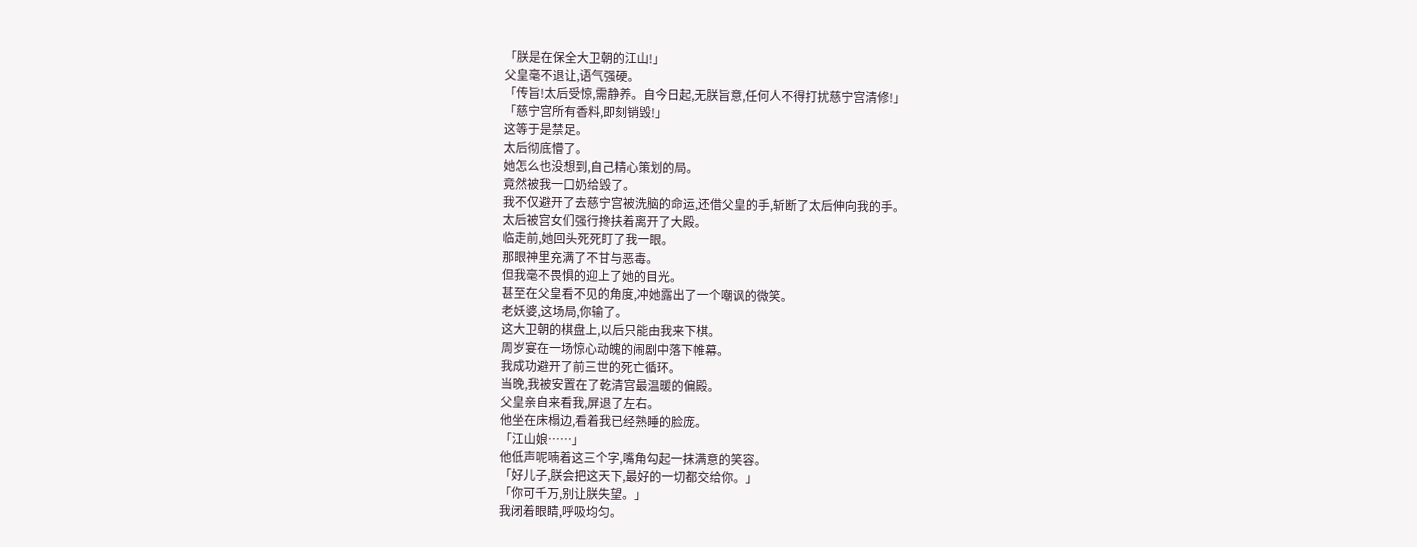「朕是在保全大卫朝的江山!」
父皇毫不退让,语气强硬。
「传旨!太后受惊,需静养。自今日起,无朕旨意,任何人不得打扰慈宁宫清修!」
「慈宁宫所有香料,即刻销毁!」
这等于是禁足。
太后彻底懵了。
她怎么也没想到,自己精心策划的局。
竟然被我一口奶给毁了。
我不仅避开了去慈宁宫被洗脑的命运,还借父皇的手,斩断了太后伸向我的手。
太后被宫女们强行搀扶着离开了大殿。
临走前,她回头死死盯了我一眼。
那眼神里充满了不甘与恶毒。
但我毫不畏惧的迎上了她的目光。
甚至在父皇看不见的角度,冲她露出了一个嘲讽的微笑。
老妖婆,这场局,你输了。
这大卫朝的棋盘上,以后只能由我来下棋。
周岁宴在一场惊心动魄的闹剧中落下帷幕。
我成功避开了前三世的死亡循环。
当晚,我被安置在了乾清宫最温暖的偏殿。
父皇亲自来看我,屏退了左右。
他坐在床榻边,看着我已经熟睡的脸庞。
「江山娘……」
他低声呢喃着这三个字,嘴角勾起一抹满意的笑容。
「好儿子,朕会把这天下,最好的一切都交给你。」
「你可千万,别让朕失望。」
我闭着眼睛,呼吸均匀。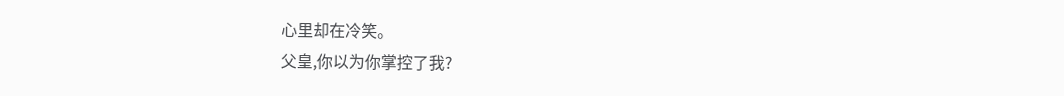心里却在冷笑。
父皇,你以为你掌控了我?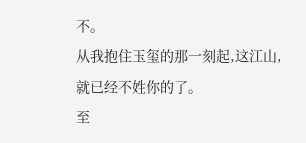不。
从我抱住玉玺的那一刻起,这江山,就已经不姓你的了。
至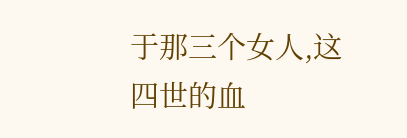于那三个女人,这四世的血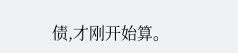债,才刚开始算。